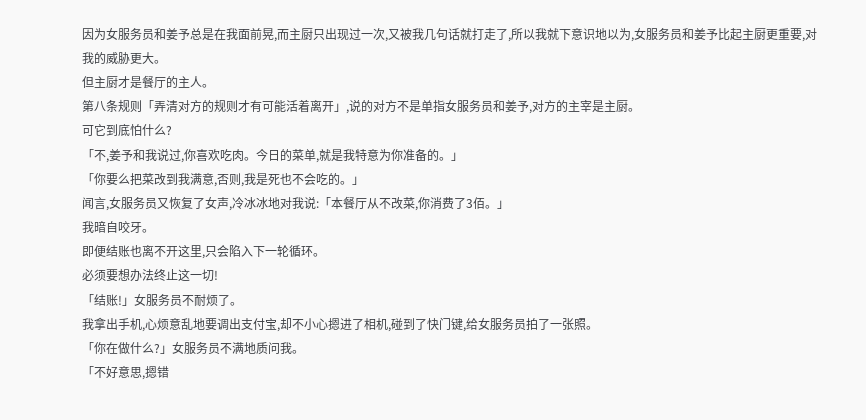因为女服务员和姜予总是在我面前晃,而主厨只出现过一次,又被我几句话就打走了,所以我就下意识地以为,女服务员和姜予比起主厨更重要,对我的威胁更大。
但主厨才是餐厅的主人。
第八条规则「弄清对方的规则才有可能活着离开」,说的对方不是单指女服务员和姜予,对方的主宰是主厨。
可它到底怕什么?
「不,姜予和我说过,你喜欢吃肉。今日的菜单,就是我特意为你准备的。」
「你要么把菜改到我满意,否则,我是死也不会吃的。」
闻言,女服务员又恢复了女声,冷冰冰地对我说:「本餐厅从不改菜,你消费了3佰。」
我暗自咬牙。
即便结账也离不开这里,只会陷入下一轮循环。
必须要想办法终止这一切!
「结账!」女服务员不耐烦了。
我拿出手机,心烦意乱地要调出支付宝,却不小心摁进了相机,碰到了快门键,给女服务员拍了一张照。
「你在做什么?」女服务员不满地质问我。
「不好意思,摁错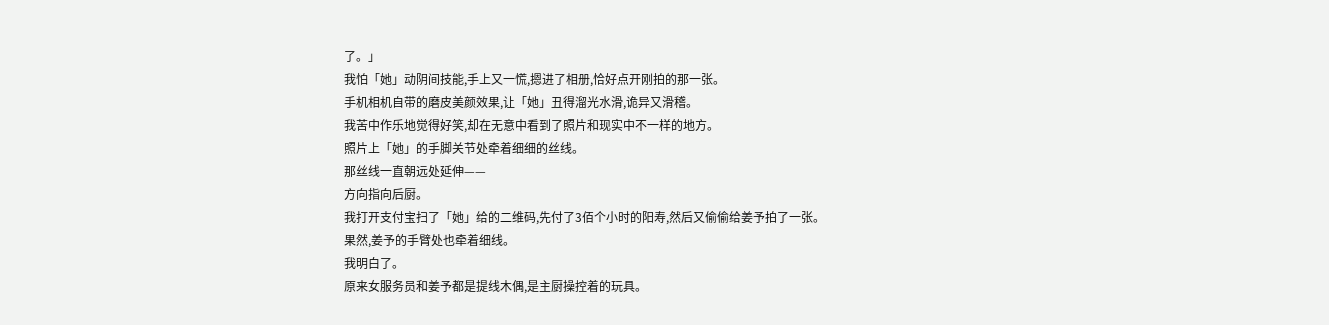了。」
我怕「她」动阴间技能,手上又一慌,摁进了相册,恰好点开刚拍的那一张。
手机相机自带的磨皮美颜效果,让「她」丑得溜光水滑,诡异又滑稽。
我苦中作乐地觉得好笑,却在无意中看到了照片和现实中不一样的地方。
照片上「她」的手脚关节处牵着细细的丝线。
那丝线一直朝远处延伸——
方向指向后厨。
我打开支付宝扫了「她」给的二维码,先付了3佰个小时的阳寿,然后又偷偷给姜予拍了一张。
果然,姜予的手臂处也牵着细线。
我明白了。
原来女服务员和姜予都是提线木偶,是主厨操控着的玩具。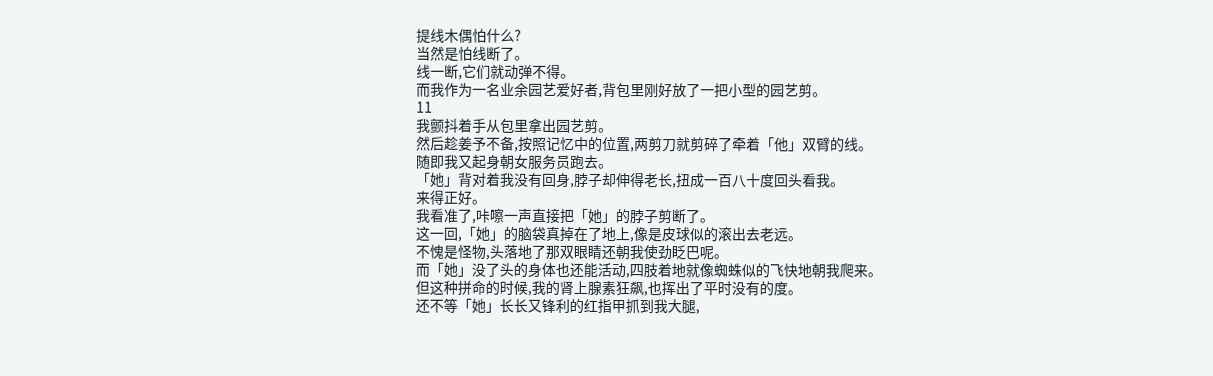提线木偶怕什么?
当然是怕线断了。
线一断,它们就动弹不得。
而我作为一名业余园艺爱好者,背包里刚好放了一把小型的园艺剪。
11
我颤抖着手从包里拿出园艺剪。
然后趁姜予不备,按照记忆中的位置,两剪刀就剪碎了牵着「他」双臂的线。
随即我又起身朝女服务员跑去。
「她」背对着我没有回身,脖子却伸得老长,扭成一百八十度回头看我。
来得正好。
我看准了,咔嚓一声直接把「她」的脖子剪断了。
这一回,「她」的脑袋真掉在了地上,像是皮球似的滚出去老远。
不愧是怪物,头落地了那双眼睛还朝我使劲眨巴呢。
而「她」没了头的身体也还能活动,四肢着地就像蜘蛛似的飞快地朝我爬来。
但这种拼命的时候,我的肾上腺素狂飙,也挥出了平时没有的度。
还不等「她」长长又锋利的红指甲抓到我大腿,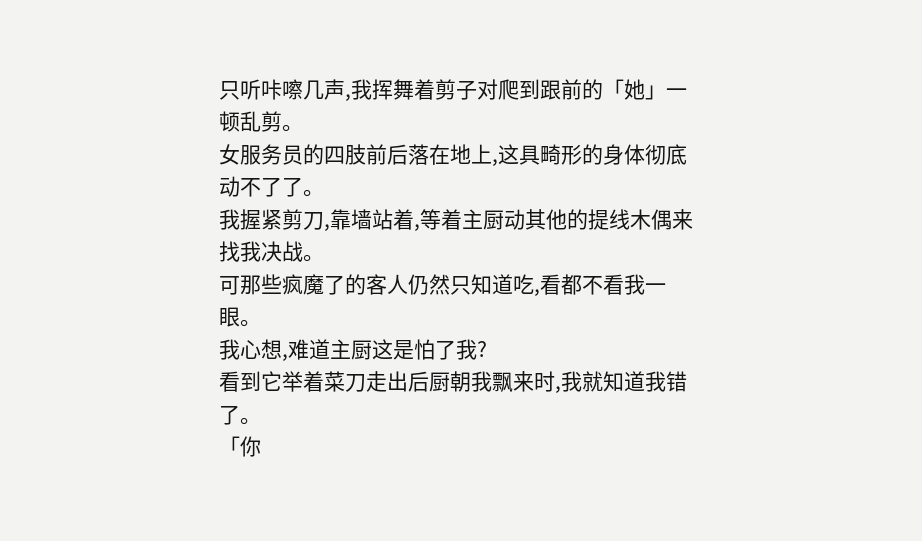只听咔嚓几声,我挥舞着剪子对爬到跟前的「她」一顿乱剪。
女服务员的四肢前后落在地上,这具畸形的身体彻底动不了了。
我握紧剪刀,靠墙站着,等着主厨动其他的提线木偶来找我决战。
可那些疯魔了的客人仍然只知道吃,看都不看我一眼。
我心想,难道主厨这是怕了我?
看到它举着菜刀走出后厨朝我飘来时,我就知道我错了。
「你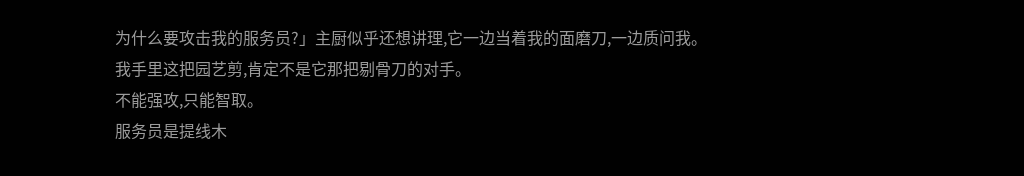为什么要攻击我的服务员?」主厨似乎还想讲理,它一边当着我的面磨刀,一边质问我。
我手里这把园艺剪,肯定不是它那把剔骨刀的对手。
不能强攻,只能智取。
服务员是提线木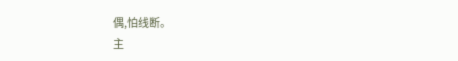偶,怕线断。
主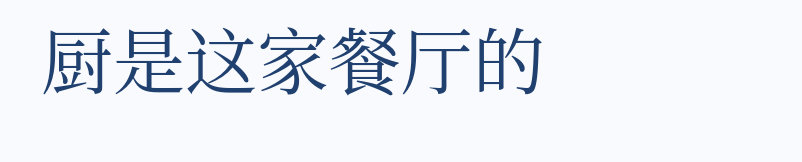厨是这家餐厅的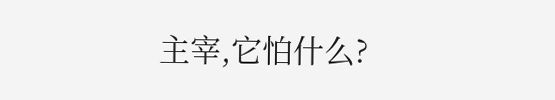主宰,它怕什么?